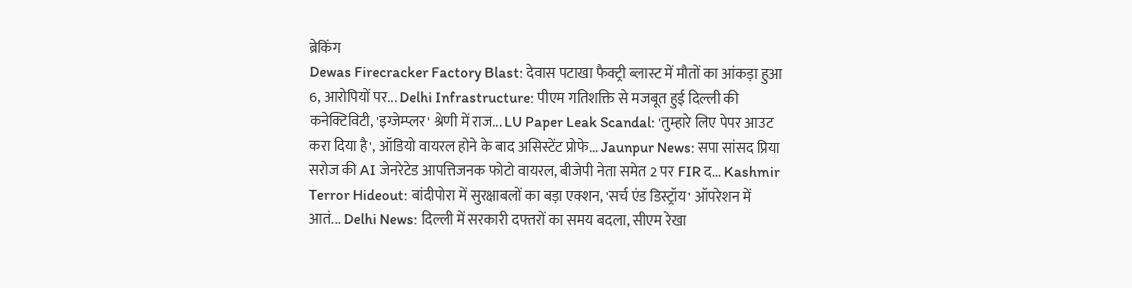ब्रेकिंग
Dewas Firecracker Factory Blast: देवास पटाखा फैक्ट्री ब्लास्ट में मौतों का आंकड़ा हुआ 6, आरोपियों पर... Delhi Infrastructure: पीएम गतिशक्ति से मजबूत हुई दिल्ली की कनेक्टिविटी, 'इग्जेम्प्लर' श्रेणी में राज... LU Paper Leak Scandal: 'तुम्हारे लिए पेपर आउट करा दिया है', ऑडियो वायरल होने के बाद असिस्टेंट प्रोफे... Jaunpur News: सपा सांसद प्रिया सरोज की AI जेनरेटेड आपत्तिजनक फोटो वायरल, बीजेपी नेता समेत 2 पर FIR द... Kashmir Terror Hideout: बांदीपोरा में सुरक्षाबलों का बड़ा एक्शन, 'सर्च एंड डिस्ट्रॉय' ऑपरेशन में आतं... Delhi News: दिल्ली में सरकारी दफ्तरों का समय बदला, सीएम रेखा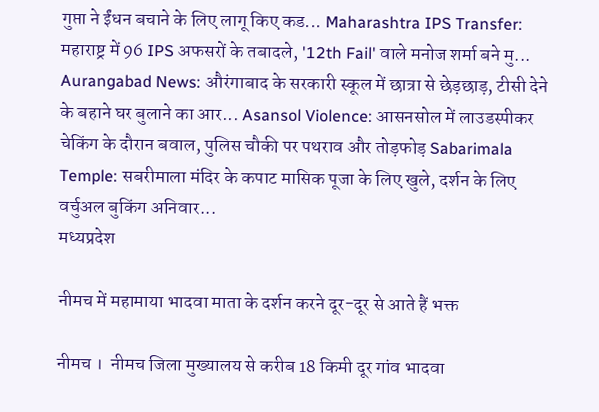गुप्ता ने ईंधन बचाने के लिए लागू किए कड... Maharashtra IPS Transfer: महाराष्ट्र में 96 IPS अफसरों के तबादले, '12th Fail' वाले मनोज शर्मा बने मु... Aurangabad News: औरंगाबाद के सरकारी स्कूल में छात्रा से छेड़छाड़, टीसी देने के बहाने घर बुलाने का आर... Asansol Violence: आसनसोल में लाउडस्पीकर चेकिंग के दौरान बवाल, पुलिस चौकी पर पथराव और तोड़फोड़ Sabarimala Temple: सबरीमाला मंदिर के कपाट मासिक पूजा के लिए खुले, दर्शन के लिए वर्चुअल बुकिंग अनिवार...
मध्यप्रदेश

नीमच में महामाया भादवा माता के दर्शन करने दूर-दूर से आते हैं भक्त

नीमच ।  नीमच जिला मुख्यालय से करीब 18 किमी दूर गांव भादवा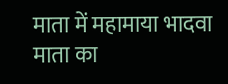माता में महामाया भादवा माता का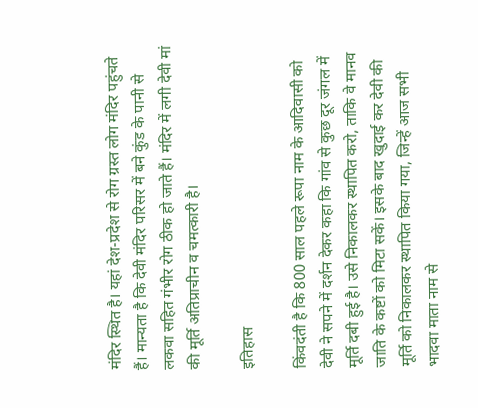मंदिर स्थित है। यहां देश-प्रदेश से रोग ग्रस्त लोग मंदिर पहुंचते हैं। मान्यता है कि देवी मंदिर परिसर में बने कुंड के पानी से लकवा सहित गंभीर रोग ठीक हो जाते हैं। मंदिर में लगी देवी मां की मूर्ति अतिप्राचीन व चमत्कारी है।

इतिहास

किंवदंती है कि 800 साल पहले रूपा नाम के आदिवासी को देवी ने सपने में दर्शन देकर कहा कि गांव से कुछ दूर जंगल में मूर्ति दबी हुई है। उसे निकालकर स्थापित करो, ताकि वे मानव जाति के कष्टों को मिटा सकें। इसके बाद खुदाई कर देवी की मूर्ति को निकालकर स्थापित किया गया, जिन्हें आज सभी भादवा माता नाम से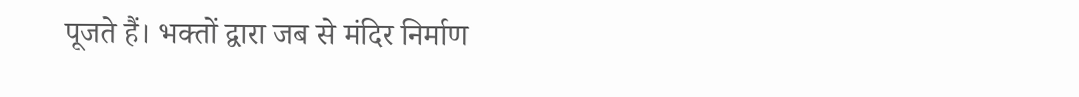पूजते हैं। भक्तों द्वारा जब से मंदिर निर्माण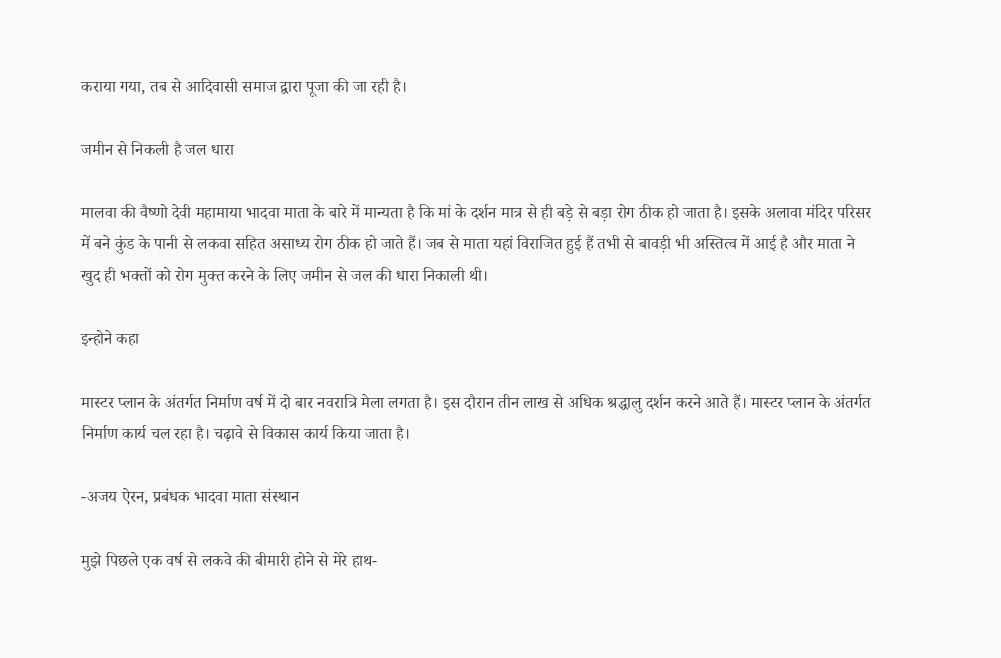कराया गया, तब से आदिवासी समाज द्वारा पूजा की जा रही है।

जमीन से निकली है जल धारा

मालवा की वैष्णो देवी महामाया भादवा माता के बारे में मान्यता है कि मां के दर्शन मात्र से ही बड़े से बड़ा रोग ठीक हो जाता है। इसके अलावा मंदिर परिसर में बने कुंड के पानी से लकवा सहित असाध्य रोग ठीक हो जाते हैं। जब से माता यहां विराजित हुई हैं तभी से बावड़ी भी अस्तित्व में आई है और माता ने खुद ही भक्तों को रोग मुक्त करने के लिए जमीन से जल की धारा निकाली थी।

इन्होने कहा

मास्टर प्लान के अंतर्गत निर्माण वर्ष में दो बार नवरात्रि मेला लगता है। इस दौरान तीन लाख से अधिक श्रद्धालु दर्शन करने आते हैं। मास्टर प्लान के अंतर्गत निर्माण कार्य चल रहा है। चढ़ावे से विकास कार्य किया जाता है।

-अजय ऐरन, प्रबंधक भादवा माता संस्थान

मुझे पिछले एक वर्ष से लकवे की बीमारी होने से मेरे हाथ-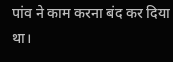पांव ने काम करना बंद कर दिया था।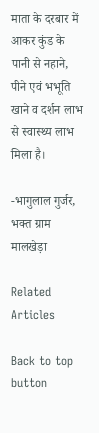माता के दरबार में आकर कुंड के पानी से नहाने, पीने एवं भभूति खाने व दर्शन लाभ से स्वास्थ्य लाभ मिला है।

-भागुलाल गुर्जर, भक्त ग्राम मालखेड़ा

Related Articles

Back to top button